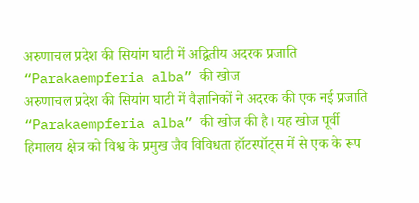अरुणाचल प्रदेश की सियांग घाटी में अद्वितीय अदरक प्रजाति “Parakaempferia alba” की खोज
अरुणाचल प्रदेश की सियांग घाटी में वैज्ञानिकों ने अदरक की एक नई प्रजाति “Parakaempferia alba” की खोज की है। यह खोज पूर्वी हिमालय क्षेत्र को विश्व के प्रमुख जैव विविधता हॉटस्पॉट्स में से एक के रूप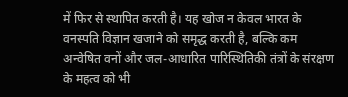में फिर से स्थापित करती है। यह खोज न केवल भारत के वनस्पति विज्ञान खजाने को समृद्ध करती है, बल्कि कम अन्वेषित वनों और जल-आधारित पारिस्थितिकी तंत्रों के संरक्षण के महत्व को भी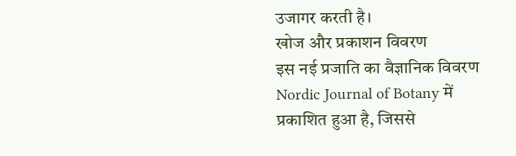उजागर करती है।
खोज और प्रकाशन विवरण
इस नई प्रजाति का वैज्ञानिक विवरण Nordic Journal of Botany में प्रकाशित हुआ है, जिससे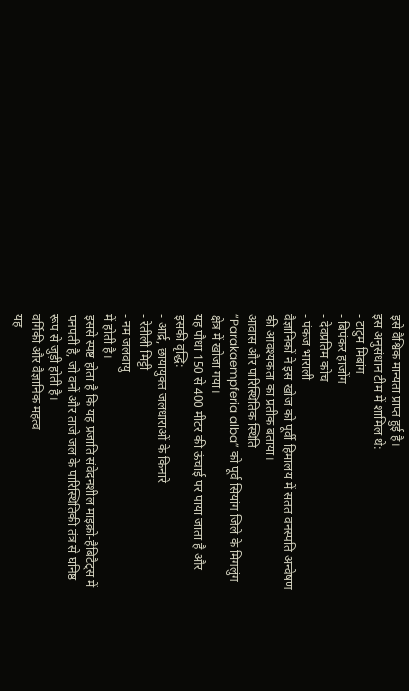इसे वैश्विक मान्यता प्राप्त हुई है।
इस अनुसंधान टीम में शामिल थे:
- टाटुम मिबांग
- बिपंकर हाजोंग
- देवप्रतिम कोच
- पंकज भाराली
वैज्ञानिकों ने इस खोज को पूर्वी हिमालय में सतत वनस्पति अन्वेषण की आवश्यकता का प्रतीक बताया।
आवास और पारिस्थितिक स्थिति
“Parakaempferia alba” को पूर्व सियांग जिले के मिगलुंग क्षेत्र में खोजा गया।
यह पौधा 150 से 400 मीटर की ऊंचाई पर पाया जाता है और इसकी वृद्धि:
- आर्द्र, छायायुक्त जलधाराओं के किनारे
- रेतीली मिट्टी
- नम जलवायु
में होती है।
इससे स्पष्ट होता है कि यह प्रजाति संवेदनशील माइक्रो-हैबिटैट्स में पनपती है, जो वनों और ताजे जल के पारिस्थितिकी तंत्र से घनिष्ठ रूप से जुड़ी होती है।
वर्गिकी और वैज्ञानिक महत्व
यह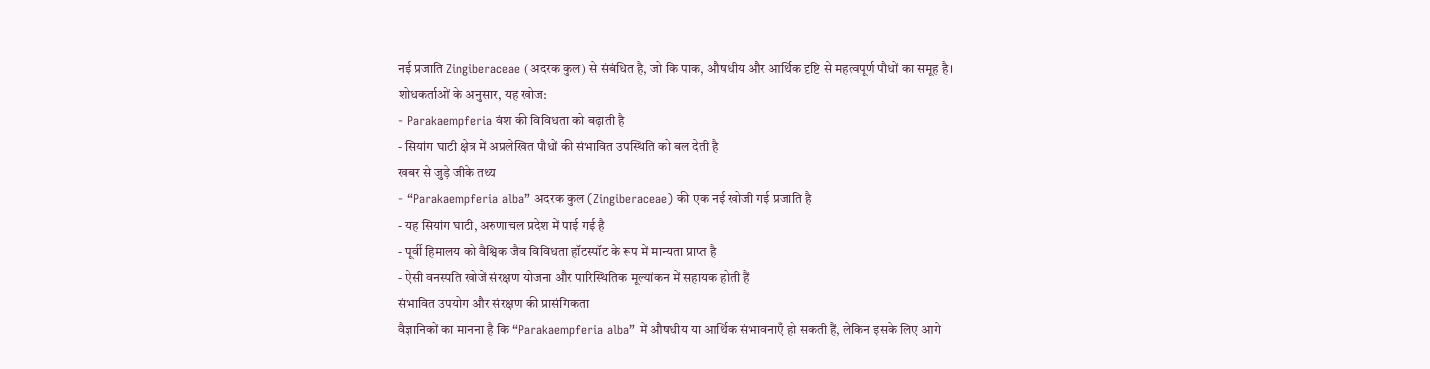नई प्रजाति Zingiberaceae (अदरक कुल) से संबंधित है, जो कि पाक, औषधीय और आर्थिक दृष्टि से महत्वपूर्ण पौधों का समूह है।
शोधकर्ताओं के अनुसार, यह खोज:
- Parakaempferia वंश की विविधता को बढ़ाती है
- सियांग घाटी क्षेत्र में अप्रलेखित पौधों की संभावित उपस्थिति को बल देती है
खबर से जुड़े जीके तथ्य
- “Parakaempferia alba” अदरक कुल (Zingiberaceae) की एक नई खोजी गई प्रजाति है
- यह सियांग घाटी, अरुणाचल प्रदेश में पाई गई है
- पूर्वी हिमालय को वैश्विक जैव विविधता हॉटस्पॉट के रूप में मान्यता प्राप्त है
- ऐसी वनस्पति खोजें संरक्षण योजना और पारिस्थितिक मूल्यांकन में सहायक होती हैं
संभावित उपयोग और संरक्षण की प्रासंगिकता
वैज्ञानिकों का मानना है कि “Parakaempferia alba” में औषधीय या आर्थिक संभावनाएँ हो सकती हैं, लेकिन इसके लिए आगे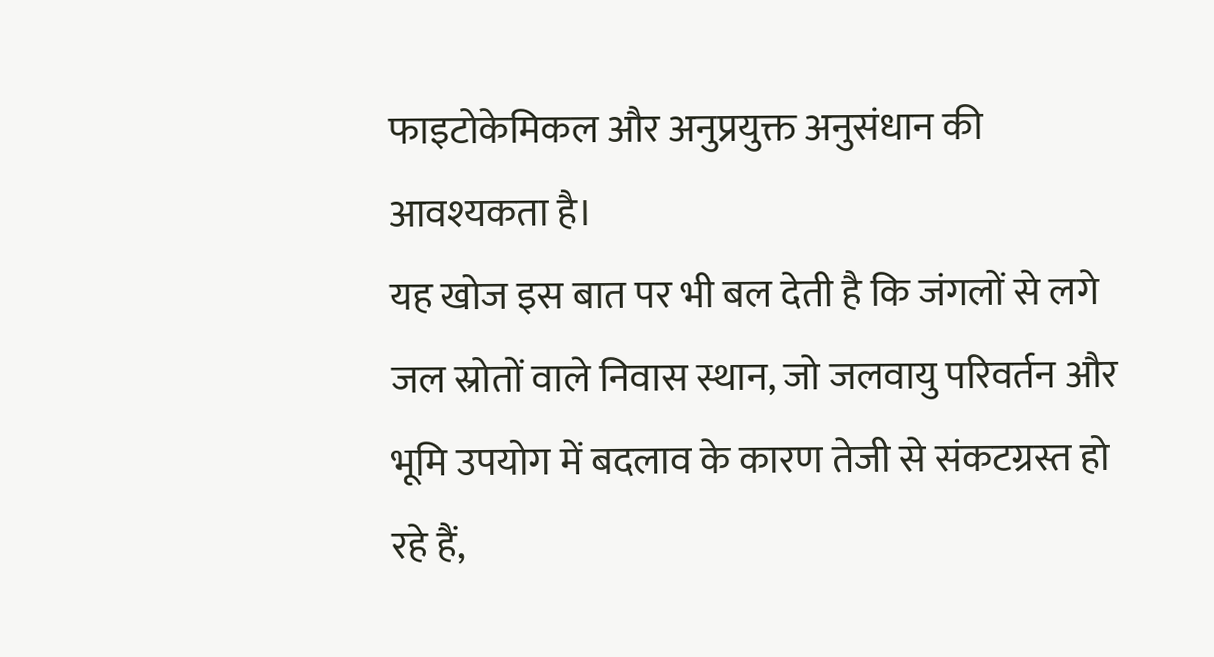फाइटोकेमिकल और अनुप्रयुक्त अनुसंधान की आवश्यकता है।
यह खोज इस बात पर भी बल देती है कि जंगलों से लगे जल स्रोतों वाले निवास स्थान, जो जलवायु परिवर्तन और भूमि उपयोग में बदलाव के कारण तेजी से संकटग्रस्त हो रहे हैं,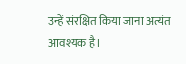उन्हें संरक्षित किया जाना अत्यंत आवश्यक है।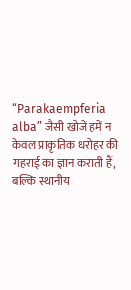“Parakaempferia alba” जैसी खोजें हमें न केवल प्राकृतिक धरोहर की गहराई का ज्ञान कराती हैं, बल्कि स्थानीय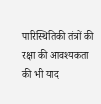पारिस्थितिकी तंत्रों की रक्षा की आवश्यकता की भी याद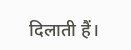दिलाती हैं।